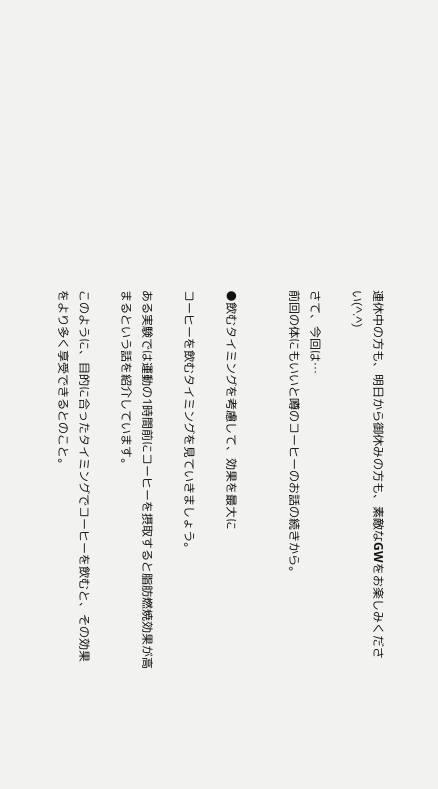連休中の方も、明日から御休みの方も、素敵なGWをお楽しみください(^.^)

さて、今回は…
前回の体にもいいと噂のコーヒーのお話の続きから。


●飲むタイミングを考慮して、効果を最大に

コーヒーを飲むタイミングを見ていきましょう。

ある実験では運動の1時間前にコーヒーを摂取すると脂肪燃焼効果が高まるという話を紹介しています。

このように、目的に合ったタイミングでコーヒーを飲むと、その効果をより多く享受できるとのこと。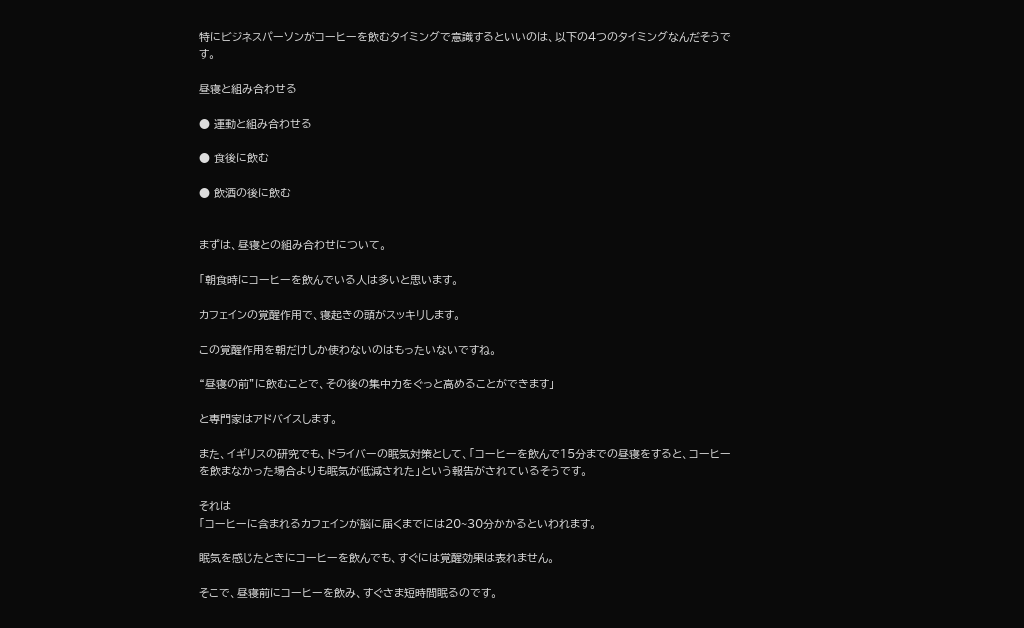特にビジネスパーソンがコーヒーを飲むタイミングで意識するといいのは、以下の4つのタイミングなんだそうです。

昼寝と組み合わせる

● 運動と組み合わせる

● 食後に飲む

● 飲酒の後に飲む


まずは、昼寝との組み合わせについて。

「朝食時にコーヒーを飲んでいる人は多いと思います。

カフェインの覚醒作用で、寝起きの頭がスッキリします。

この覚醒作用を朝だけしか使わないのはもったいないですね。

“昼寝の前”に飲むことで、その後の集中力をぐっと高めることができます」

と専門家はアドバイスします。

また、イギリスの研究でも、ドライバーの眠気対策として、「コーヒーを飲んで15分までの昼寝をすると、コーヒーを飲まなかった場合よりも眠気が低減された」という報告がされているそうです。

それは
「コーヒーに含まれるカフェインが脳に届くまでには20~30分かかるといわれます。

眠気を感じたときにコーヒーを飲んでも、すぐには覚醒効果は表れません。

そこで、昼寝前にコーヒーを飲み、すぐさま短時間眠るのです。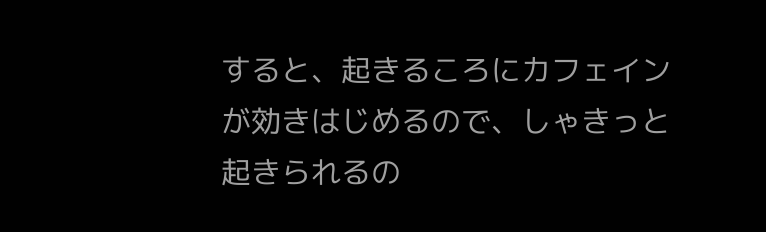すると、起きるころにカフェインが効きはじめるので、しゃきっと起きられるの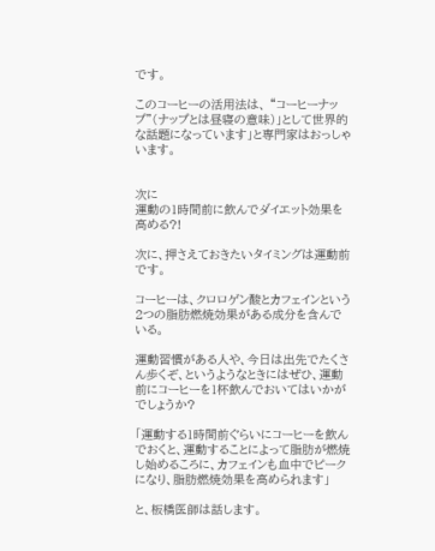です。

このコーヒーの活用法は、 “コーヒーナップ”(ナップとは昼寝の意味)」として世界的な話題になっています」と専門家はおっしゃいます。


次に
運動の1時間前に飲んでダイエット効果を高める?!

次に、押さえておきたいタイミングは運動前です。

コーヒーは、クロロゲン酸とカフェインという2つの脂肪燃焼効果がある成分を含んでいる。

運動習慣がある人や、今日は出先でたくさん歩くぞ、というようなときにはぜひ、運動前にコーヒーを1杯飲んでおいてはいかがでしょうか?

「運動する1時間前ぐらいにコーヒーを飲んでおくと、運動することによって脂肪が燃焼し始めるころに、カフェインも血中でピークになり、脂肪燃焼効果を高められます」

と、板橋医師は話します。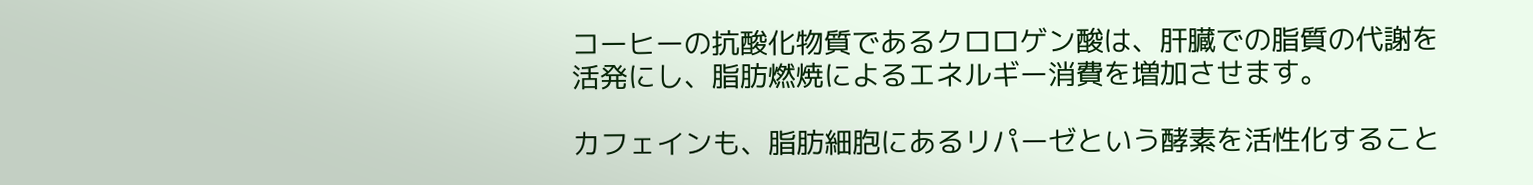コーヒーの抗酸化物質であるクロロゲン酸は、肝臓での脂質の代謝を活発にし、脂肪燃焼によるエネルギー消費を増加させます。

カフェインも、脂肪細胞にあるリパーゼという酵素を活性化すること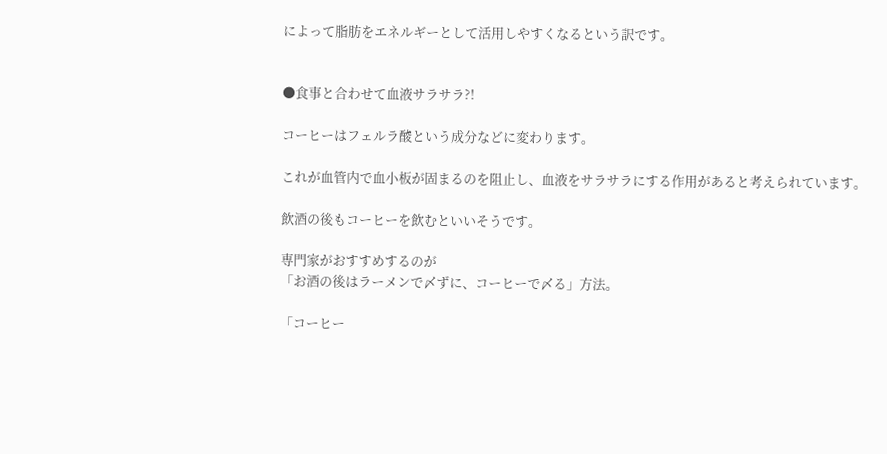によって脂肪をエネルギーとして活用しやすくなるという訳です。


●食事と合わせて血液サラサラ?!

コーヒーはフェルラ酸という成分などに変わります。

これが血管内で血小板が固まるのを阻止し、血液をサラサラにする作用があると考えられています。

飲酒の後もコーヒーを飲むといいそうです。

専門家がおすすめするのが
「お酒の後はラーメンで〆ずに、コーヒーで〆る」方法。

「コーヒー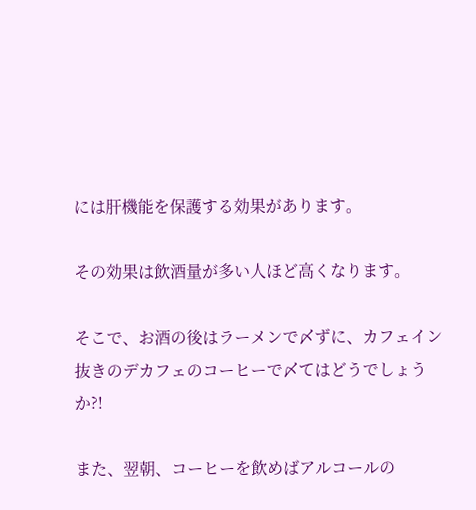には肝機能を保護する効果があります。

その効果は飲酒量が多い人ほど高くなります。

そこで、お酒の後はラーメンで〆ずに、カフェイン抜きのデカフェのコーヒーで〆てはどうでしょうか?!

また、翌朝、コーヒーを飲めばアルコールの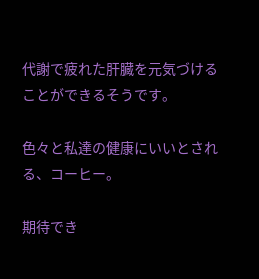代謝で疲れた肝臓を元気づけることができるそうです。

色々と私達の健康にいいとされる、コーヒー。

期待でき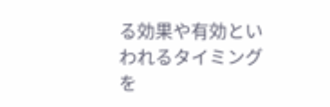る効果や有効といわれるタイミングを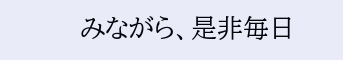みながら、是非毎日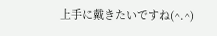上手に戴きたいですね(^.^)